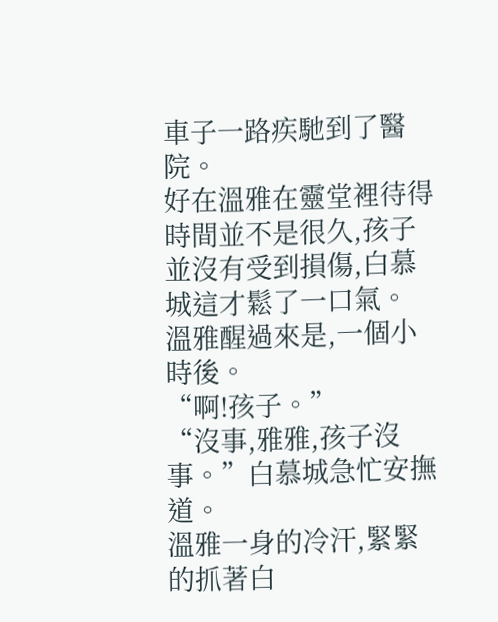車子一路疾馳到了醫院。
好在溫雅在靈堂裡待得時間並不是很久,孩子並沒有受到損傷,白慕城這才鬆了一口氣。
溫雅醒過來是,一個小時後。
“啊!孩子。”
“沒事,雅雅,孩子沒事。”白慕城急忙安撫道。
溫雅一身的冷汗,緊緊的抓著白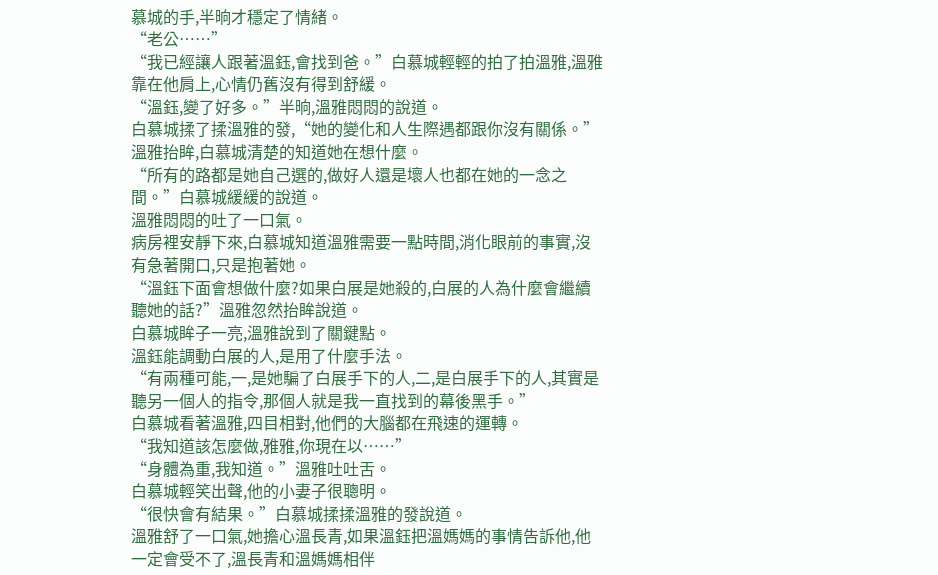慕城的手,半晌才穩定了情緒。
“老公……”
“我已經讓人跟著溫鈺,會找到爸。”白慕城輕輕的拍了拍溫雅,溫雅靠在他肩上,心情仍舊沒有得到舒緩。
“溫鈺,變了好多。”半晌,溫雅悶悶的說道。
白慕城揉了揉溫雅的發,“她的變化和人生際遇都跟你沒有關係。”
溫雅抬眸,白慕城清楚的知道她在想什麼。
“所有的路都是她自己選的,做好人還是壞人也都在她的一念之間。”白慕城緩緩的說道。
溫雅悶悶的吐了一口氣。
病房裡安靜下來,白慕城知道溫雅需要一點時間,消化眼前的事實,沒有急著開口,只是抱著她。
“溫鈺下面會想做什麼?如果白展是她殺的,白展的人為什麼會繼續聽她的話?”溫雅忽然抬眸說道。
白慕城眸子一亮,溫雅說到了關鍵點。
溫鈺能調動白展的人,是用了什麼手法。
“有兩種可能,一,是她騙了白展手下的人,二,是白展手下的人,其實是聽另一個人的指令,那個人就是我一直找到的幕後黑手。”
白慕城看著溫雅,四目相對,他們的大腦都在飛速的運轉。
“我知道該怎麼做,雅雅,你現在以……”
“身體為重,我知道。”溫雅吐吐舌。
白慕城輕笑出聲,他的小妻子很聰明。
“很快會有結果。”白慕城揉揉溫雅的發說道。
溫雅舒了一口氣,她擔心溫長青,如果溫鈺把溫媽媽的事情告訴他,他一定會受不了,溫長青和溫媽媽相伴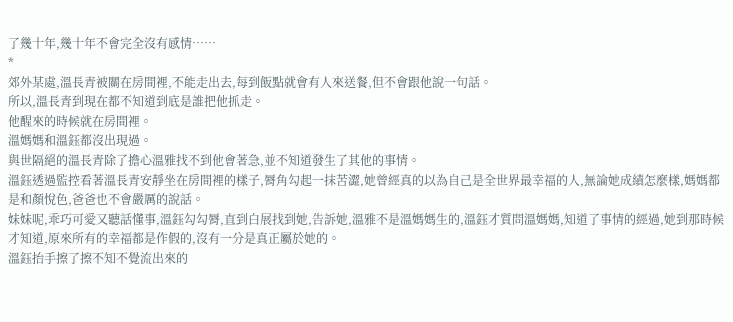了幾十年,幾十年不會完全沒有感情……
*
郊外某處,溫長青被關在房間裡,不能走出去,每到飯點就會有人來送餐,但不會跟他說一句話。
所以,溫長青到現在都不知道到底是誰把他抓走。
他醒來的時候就在房間裡。
溫媽媽和溫鈺都沒出現過。
與世隔絕的溫長青除了擔心溫雅找不到他會著急,並不知道發生了其他的事情。
溫鈺透過監控看著溫長青安靜坐在房間裡的樣子,脣角勾起一抹苦澀,她曾經真的以為自己是全世界最幸福的人,無論她成績怎麼樣,媽媽都是和顏悅色,爸爸也不會嚴厲的說話。
妹妹呢,乖巧可愛又聽話懂事,溫鈺勾勾脣,直到白展找到她,告訴她,溫雅不是溫媽媽生的,溫鈺才質問溫媽媽,知道了事情的經過,她到那時候才知道,原來所有的幸福都是作假的,沒有一分是真正屬於她的。
溫鈺抬手擦了擦不知不覺流出來的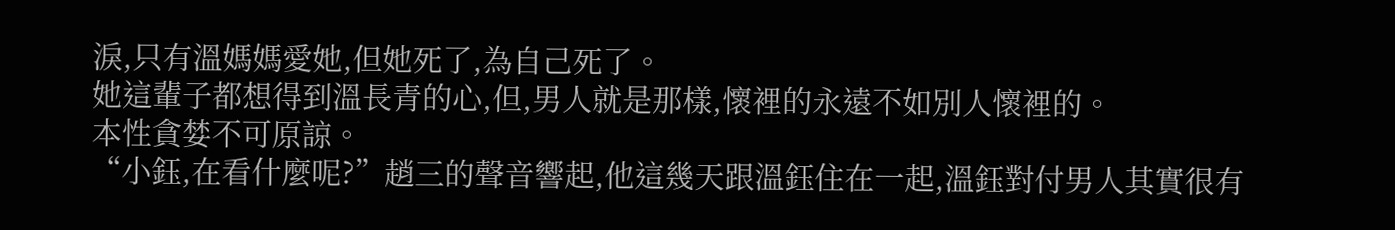淚,只有溫媽媽愛她,但她死了,為自己死了。
她這輩子都想得到溫長青的心,但,男人就是那樣,懷裡的永遠不如別人懷裡的。
本性貪婪不可原諒。
“小鈺,在看什麼呢?”趙三的聲音響起,他這幾天跟溫鈺住在一起,溫鈺對付男人其實很有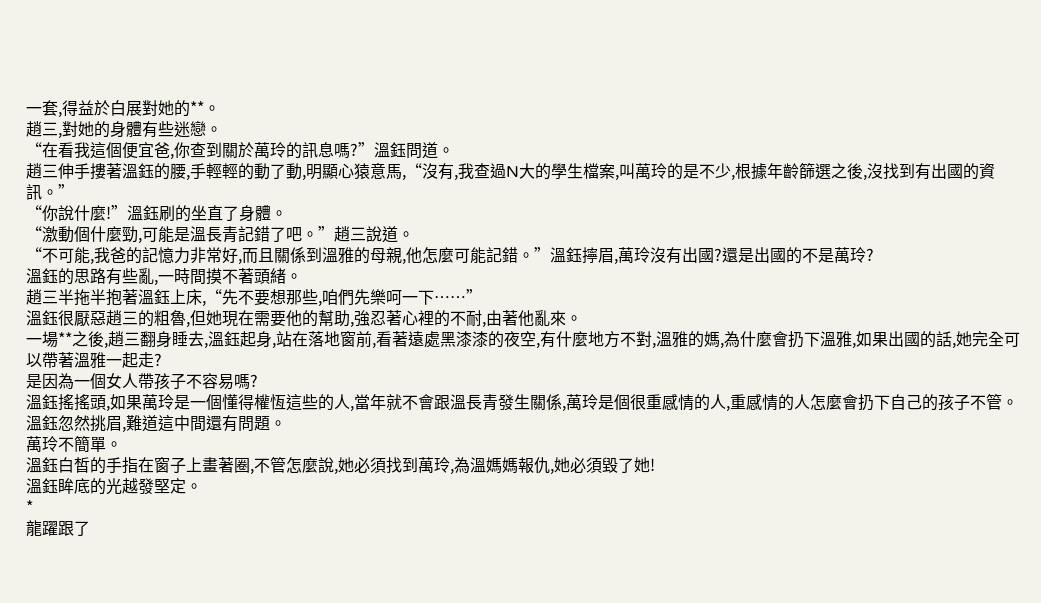一套,得益於白展對她的**。
趙三,對她的身體有些迷戀。
“在看我這個便宜爸,你查到關於萬玲的訊息嗎?”溫鈺問道。
趙三伸手摟著溫鈺的腰,手輕輕的動了動,明顯心猿意馬,“沒有,我查過N大的學生檔案,叫萬玲的是不少,根據年齡篩選之後,沒找到有出國的資訊。”
“你說什麼!”溫鈺刷的坐直了身體。
“激動個什麼勁,可能是溫長青記錯了吧。”趙三說道。
“不可能,我爸的記憶力非常好,而且關係到溫雅的母親,他怎麼可能記錯。”溫鈺擰眉,萬玲沒有出國?還是出國的不是萬玲?
溫鈺的思路有些亂,一時間摸不著頭緒。
趙三半拖半抱著溫鈺上床,“先不要想那些,咱們先樂呵一下……”
溫鈺很厭惡趙三的粗魯,但她現在需要他的幫助,強忍著心裡的不耐,由著他亂來。
一場**之後,趙三翻身睡去,溫鈺起身,站在落地窗前,看著遠處黑漆漆的夜空,有什麼地方不對,溫雅的媽,為什麼會扔下溫雅,如果出國的話,她完全可以帶著溫雅一起走?
是因為一個女人帶孩子不容易嗎?
溫鈺搖搖頭,如果萬玲是一個懂得權恆這些的人,當年就不會跟溫長青發生關係,萬玲是個很重感情的人,重感情的人怎麼會扔下自己的孩子不管。
溫鈺忽然挑眉,難道這中間還有問題。
萬玲不簡單。
溫鈺白皙的手指在窗子上畫著圈,不管怎麼說,她必須找到萬玲,為溫媽媽報仇,她必須毀了她!
溫鈺眸底的光越發堅定。
*
龍躍跟了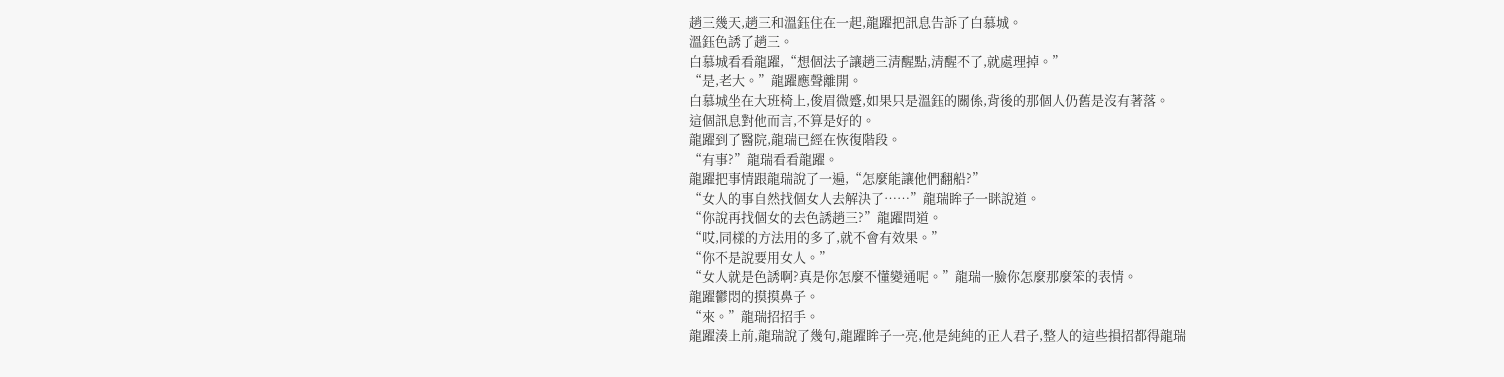趙三幾天,趙三和溫鈺住在一起,龍躍把訊息告訴了白慕城。
溫鈺色誘了趙三。
白慕城看看龍躍,“想個法子讓趙三清醒點,清醒不了,就處理掉。”
“是,老大。”龍躍應聲離開。
白慕城坐在大班椅上,俊眉微蹙,如果只是溫鈺的關係,背後的那個人仍舊是沒有著落。
這個訊息對他而言,不算是好的。
龍躍到了醫院,龍瑞已經在恢復階段。
“有事?”龍瑞看看龍躍。
龍躍把事情跟龍瑞說了一遍,“怎麼能讓他們翻船?”
“女人的事自然找個女人去解決了……”龍瑞眸子一眯說道。
“你說再找個女的去色誘趙三?”龍躍問道。
“哎,同樣的方法用的多了,就不會有效果。”
“你不是說要用女人。”
“女人就是色誘啊?真是你怎麼不懂變通呢。”龍瑞一臉你怎麼那麼笨的表情。
龍躍鬱悶的摸摸鼻子。
“來。”龍瑞招招手。
龍躍湊上前,龍瑞說了幾句,龍躍眸子一亮,他是純純的正人君子,整人的這些損招都得龍瑞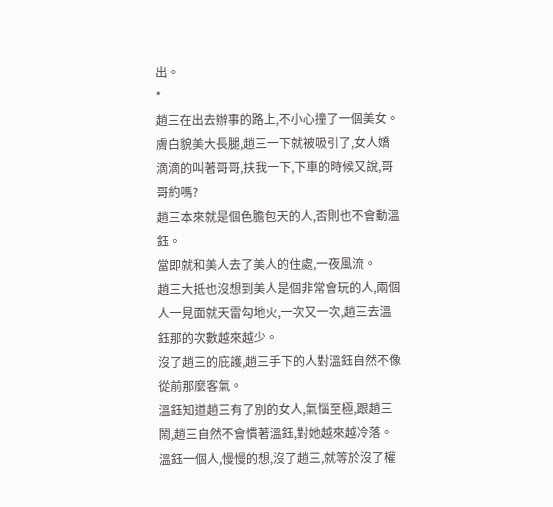出。
*
趙三在出去辦事的路上,不小心撞了一個美女。
膚白貌美大長腿,趙三一下就被吸引了,女人嬌滴滴的叫著哥哥,扶我一下,下車的時候又說,哥哥約嗎?
趙三本來就是個色膽包天的人,否則也不會動溫鈺。
當即就和美人去了美人的住處,一夜風流。
趙三大抵也沒想到美人是個非常會玩的人,兩個人一見面就天雷勾地火,一次又一次,趙三去溫鈺那的次數越來越少。
沒了趙三的庇護,趙三手下的人對溫鈺自然不像從前那麼客氣。
溫鈺知道趙三有了別的女人,氣惱至極,跟趙三鬧,趙三自然不會慣著溫鈺,對她越來越冷落。
溫鈺一個人,慢慢的想,沒了趙三,就等於沒了權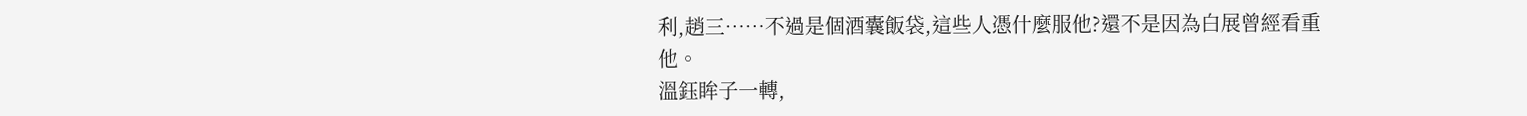利,趙三……不過是個酒囊飯袋,這些人憑什麼服他?還不是因為白展曾經看重他。
溫鈺眸子一轉,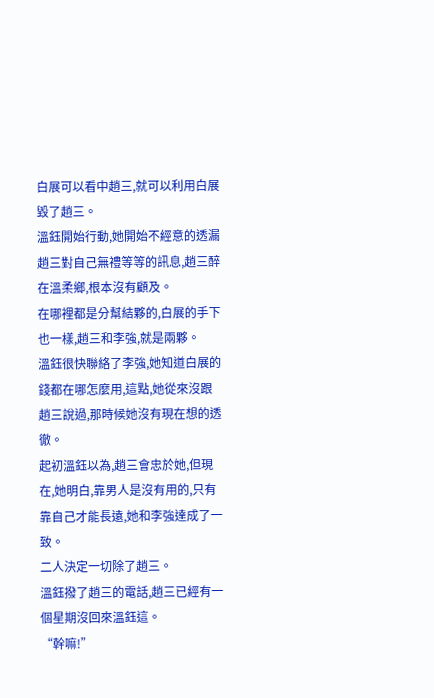白展可以看中趙三,就可以利用白展毀了趙三。
溫鈺開始行動,她開始不經意的透漏趙三對自己無禮等等的訊息,趙三醉在溫柔鄉,根本沒有顧及。
在哪裡都是分幫結夥的,白展的手下也一樣,趙三和李強,就是兩夥。
溫鈺很快聯絡了李強,她知道白展的錢都在哪怎麼用,這點,她從來沒跟趙三說過,那時候她沒有現在想的透徹。
起初溫鈺以為,趙三會忠於她,但現在,她明白,靠男人是沒有用的,只有靠自己才能長遠,她和李強達成了一致。
二人決定一切除了趙三。
溫鈺撥了趙三的電話,趙三已經有一個星期沒回來溫鈺這。
“幹嘛!”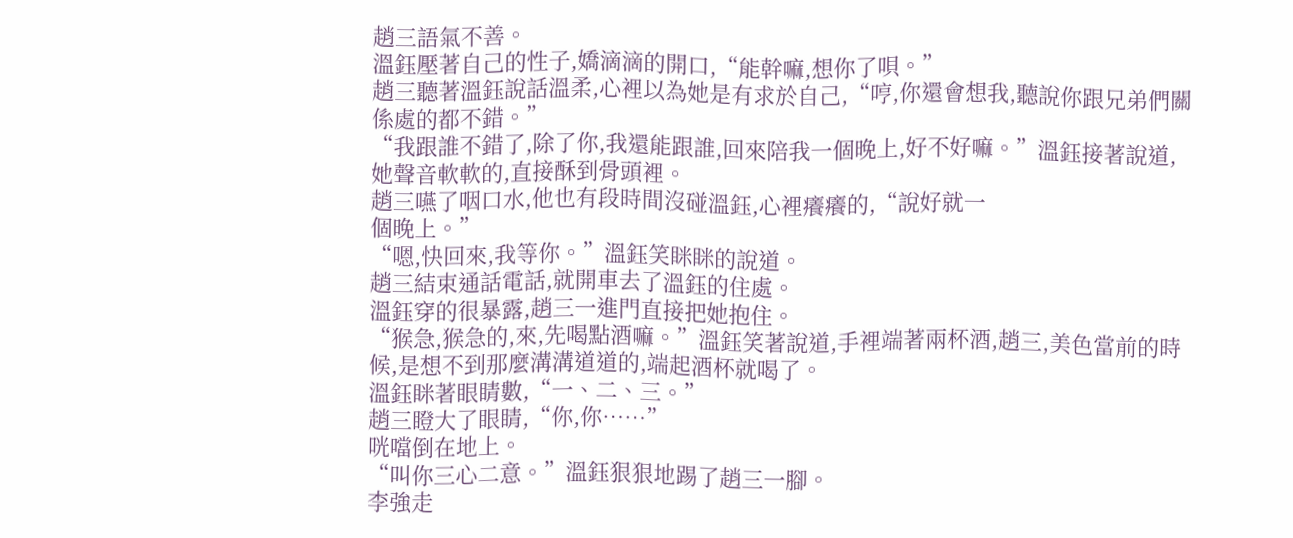趙三語氣不善。
溫鈺壓著自己的性子,嬌滴滴的開口,“能幹嘛,想你了唄。”
趙三聽著溫鈺說話溫柔,心裡以為她是有求於自己,“哼,你還會想我,聽說你跟兄弟們關係處的都不錯。”
“我跟誰不錯了,除了你,我還能跟誰,回來陪我一個晚上,好不好嘛。”溫鈺接著說道,她聲音軟軟的,直接酥到骨頭裡。
趙三嚥了咽口水,他也有段時間沒碰溫鈺,心裡癢癢的,“說好就一
個晚上。”
“嗯,快回來,我等你。”溫鈺笑眯眯的說道。
趙三結束通話電話,就開車去了溫鈺的住處。
溫鈺穿的很暴露,趙三一進門直接把她抱住。
“猴急,猴急的,來,先喝點酒嘛。”溫鈺笑著說道,手裡端著兩杯酒,趙三,美色當前的時候,是想不到那麼溝溝道道的,端起酒杯就喝了。
溫鈺眯著眼睛數,“一、二、三。”
趙三瞪大了眼睛,“你,你……”
咣噹倒在地上。
“叫你三心二意。”溫鈺狠狠地踢了趙三一腳。
李強走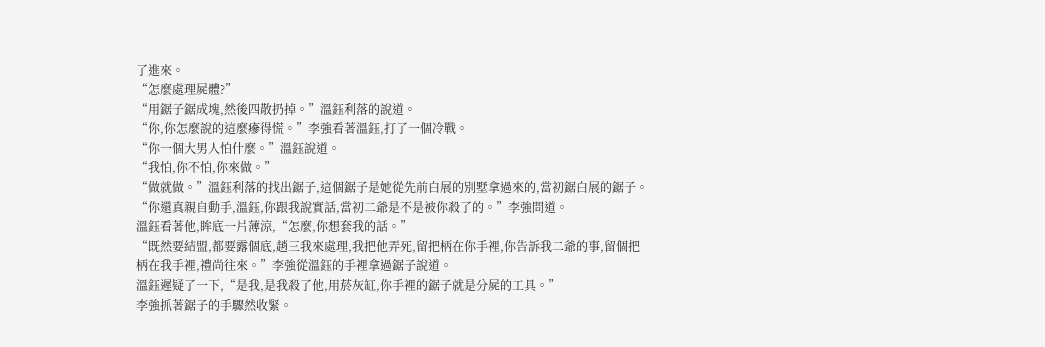了進來。
“怎麼處理屍體?”
“用鋸子鋸成塊,然後四散扔掉。”溫鈺利落的說道。
“你,你怎麼說的這麼瘮得慌。”李強看著溫鈺,打了一個冷戰。
“你一個大男人怕什麼。”溫鈺說道。
“我怕,你不怕,你來做。”
“做就做。”溫鈺利落的找出鋸子,這個鋸子是她從先前白展的別墅拿過來的,當初鋸白展的鋸子。
“你還真親自動手,溫鈺,你跟我說實話,當初二爺是不是被你殺了的。”李強問道。
溫鈺看著他,眸底一片薄涼,“怎麼,你想套我的話。”
“既然要結盟,都要露個底,趙三我來處理,我把他弄死,留把柄在你手裡,你告訴我二爺的事,留個把柄在我手裡,禮尚往來。”李強從溫鈺的手裡拿過鋸子說道。
溫鈺遲疑了一下,“是我,是我殺了他,用菸灰缸,你手裡的鋸子就是分屍的工具。”
李強抓著鋸子的手驟然收緊。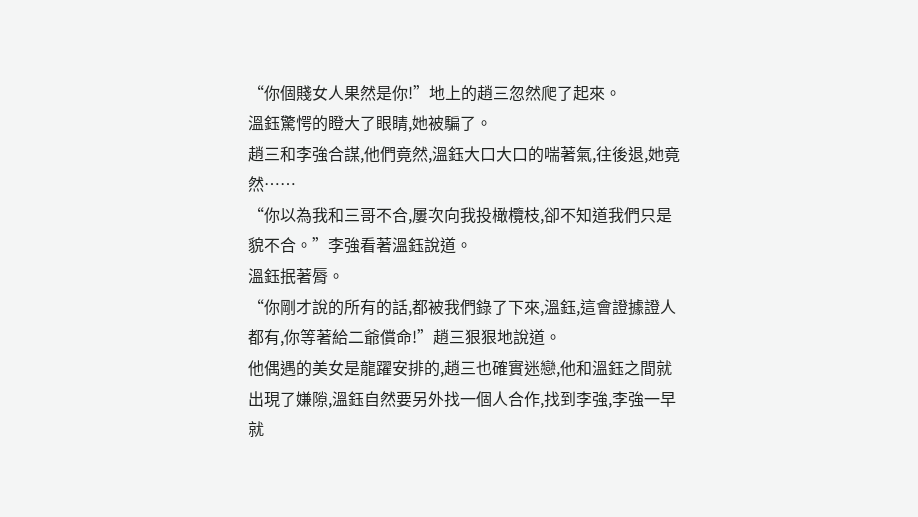“你個賤女人果然是你!”地上的趙三忽然爬了起來。
溫鈺驚愕的瞪大了眼睛,她被騙了。
趙三和李強合謀,他們竟然,溫鈺大口大口的喘著氣,往後退,她竟然……
“你以為我和三哥不合,屢次向我投橄欖枝,卻不知道我們只是貌不合。”李強看著溫鈺說道。
溫鈺抿著脣。
“你剛才說的所有的話,都被我們錄了下來,溫鈺,這會證據證人都有,你等著給二爺償命!”趙三狠狠地說道。
他偶遇的美女是龍躍安排的,趙三也確實迷戀,他和溫鈺之間就出現了嫌隙,溫鈺自然要另外找一個人合作,找到李強,李強一早就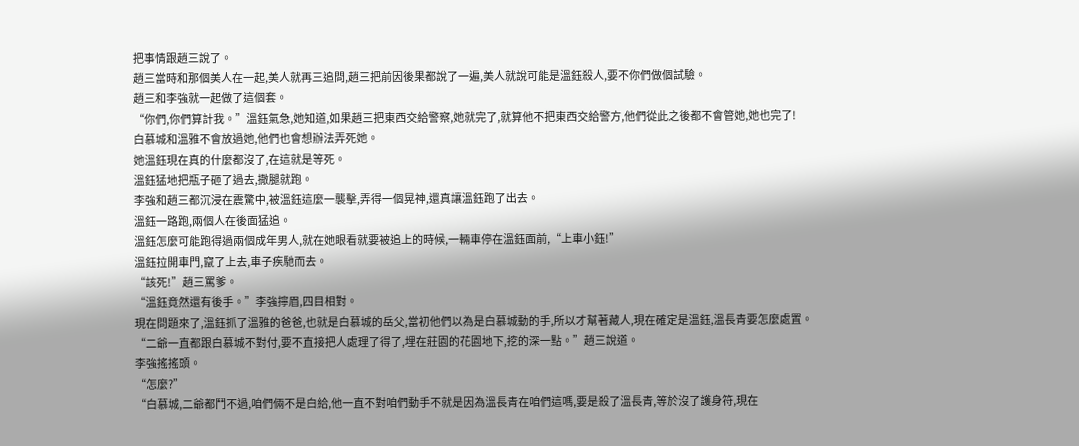把事情跟趙三說了。
趙三當時和那個美人在一起,美人就再三追問,趙三把前因後果都說了一遍,美人就說可能是溫鈺殺人,要不你們做個試驗。
趙三和李強就一起做了這個套。
“你們,你們算計我。”溫鈺氣急,她知道,如果趙三把東西交給警察,她就完了,就算他不把東西交給警方,他們從此之後都不會管她,她也完了!
白慕城和溫雅不會放過她,他們也會想辦法弄死她。
她溫鈺現在真的什麼都沒了,在這就是等死。
溫鈺猛地把瓶子砸了過去,撒腿就跑。
李強和趙三都沉浸在震驚中,被溫鈺這麼一襲擊,弄得一個晃神,還真讓溫鈺跑了出去。
溫鈺一路跑,兩個人在後面猛追。
溫鈺怎麼可能跑得過兩個成年男人,就在她眼看就要被追上的時候,一輛車停在溫鈺面前,“上車小鈺!”
溫鈺拉開車門,竄了上去,車子疾馳而去。
“該死!”趙三罵爹。
“溫鈺竟然還有後手。”李強擰眉,四目相對。
現在問題來了,溫鈺抓了溫雅的爸爸,也就是白慕城的岳父,當初他們以為是白慕城動的手,所以才幫著藏人,現在確定是溫鈺,溫長青要怎麼處置。
“二爺一直都跟白慕城不對付,要不直接把人處理了得了,埋在莊園的花園地下,挖的深一點。”趙三說道。
李強搖搖頭。
“怎麼?”
“白慕城,二爺都鬥不過,咱們倆不是白給,他一直不對咱們動手不就是因為溫長青在咱們這嗎,要是殺了溫長青,等於沒了護身符,現在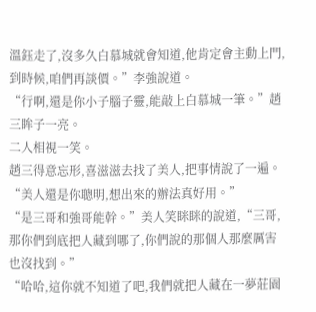溫鈺走了,沒多久白慕城就會知道,他肯定會主動上門,到時候,咱們再談價。”李強說道。
“行啊,還是你小子腦子靈,能敲上白慕城一筆。”趙三眸子一亮。
二人相視一笑。
趙三得意忘形,喜滋滋去找了美人,把事情說了一遍。
“美人還是你聰明,想出來的辦法真好用。”
“是三哥和強哥能幹。”美人笑眯眯的說道,“三哥,那你們到底把人藏到哪了,你們說的那個人那麼厲害也沒找到。”
“哈哈,這你就不知道了吧,我們就把人藏在一夢莊園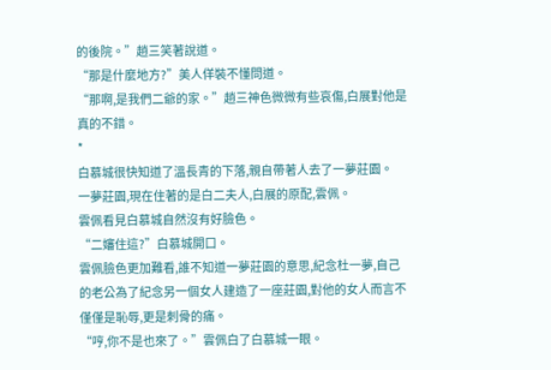的後院。”趙三笑著說道。
“那是什麼地方?”美人佯裝不懂問道。
“那啊,是我們二爺的家。”趙三神色微微有些哀傷,白展對他是真的不錯。
*
白慕城很快知道了溫長青的下落,親自帶著人去了一夢莊園。
一夢莊園,現在住著的是白二夫人,白展的原配,雲佩。
雲佩看見白慕城自然沒有好臉色。
“二嬸住這?”白慕城開口。
雲佩臉色更加難看,誰不知道一夢莊園的意思,紀念杜一夢,自己的老公為了紀念另一個女人建造了一座莊園,對他的女人而言不僅僅是恥辱,更是刺骨的痛。
“哼,你不是也來了。”雲佩白了白慕城一眼。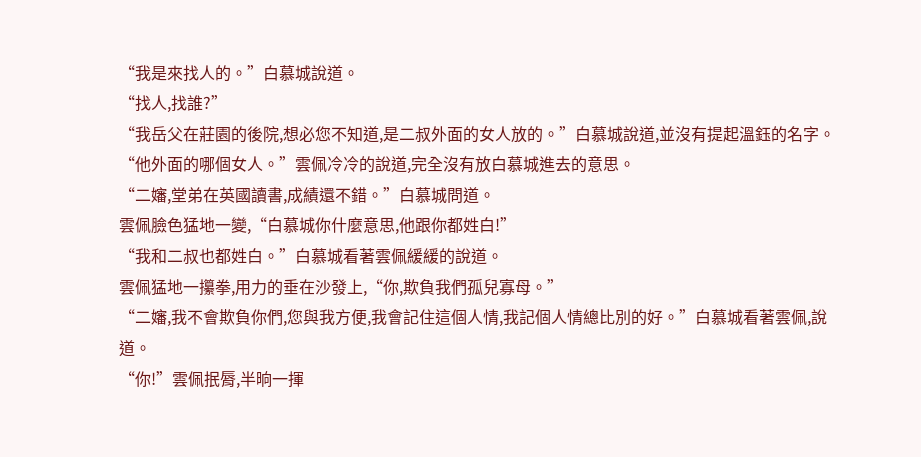“我是來找人的。”白慕城說道。
“找人,找誰?”
“我岳父在莊園的後院,想必您不知道,是二叔外面的女人放的。”白慕城說道,並沒有提起溫鈺的名字。
“他外面的哪個女人。”雲佩冷冷的說道,完全沒有放白慕城進去的意思。
“二嬸,堂弟在英國讀書,成績還不錯。”白慕城問道。
雲佩臉色猛地一變,“白慕城你什麼意思,他跟你都姓白!”
“我和二叔也都姓白。”白慕城看著雲佩緩緩的說道。
雲佩猛地一攥拳,用力的垂在沙發上,“你,欺負我們孤兒寡母。”
“二嬸,我不會欺負你們,您與我方便,我會記住這個人情,我記個人情總比別的好。”白慕城看著雲佩,說道。
“你!”雲佩抿脣,半晌一揮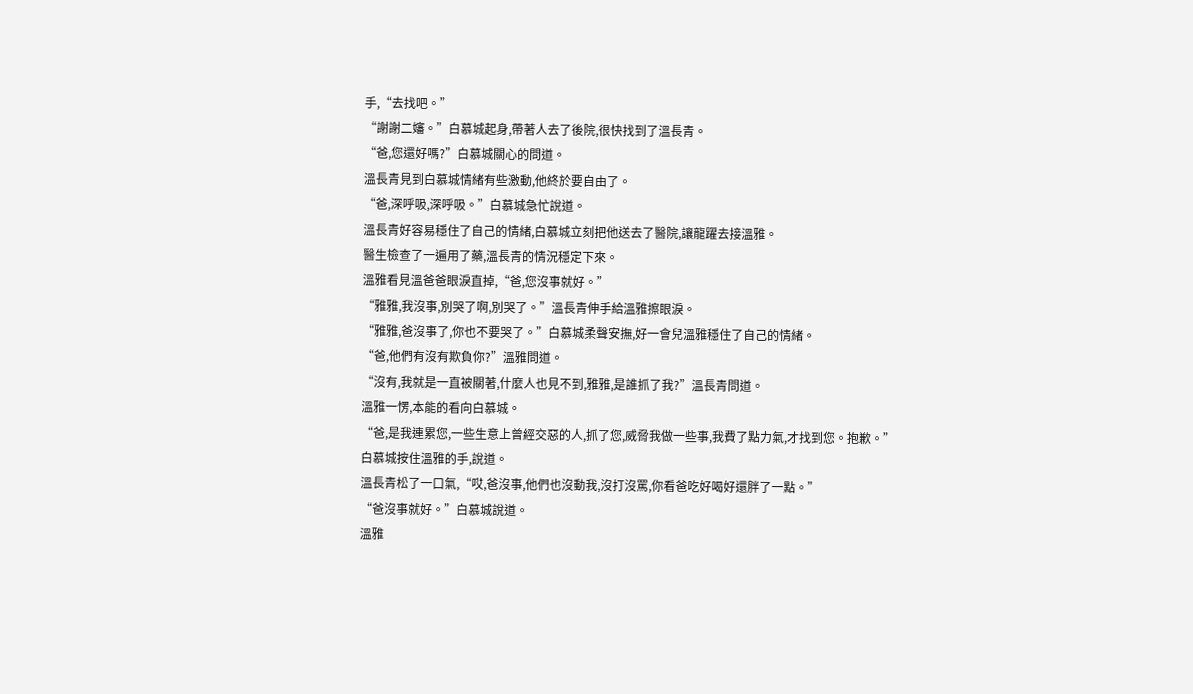手,“去找吧。”
“謝謝二嬸。”白慕城起身,帶著人去了後院,很快找到了溫長青。
“爸,您還好嗎?”白慕城關心的問道。
溫長青見到白慕城情緒有些激動,他終於要自由了。
“爸,深呼吸,深呼吸。”白慕城急忙說道。
溫長青好容易穩住了自己的情緒,白慕城立刻把他送去了醫院,讓龍躍去接溫雅。
醫生檢查了一遍用了藥,溫長青的情況穩定下來。
溫雅看見溫爸爸眼淚直掉,“爸,您沒事就好。”
“雅雅,我沒事,別哭了啊,別哭了。”溫長青伸手給溫雅擦眼淚。
“雅雅,爸沒事了,你也不要哭了。”白慕城柔聲安撫,好一會兒溫雅穩住了自己的情緒。
“爸,他們有沒有欺負你?”溫雅問道。
“沒有,我就是一直被關著,什麼人也見不到,雅雅,是誰抓了我?”溫長青問道。
溫雅一愣,本能的看向白慕城。
“爸,是我連累您,一些生意上曾經交惡的人,抓了您,威脅我做一些事,我費了點力氣,才找到您。抱歉。”白慕城按住溫雅的手,說道。
溫長青松了一口氣,“哎,爸沒事,他們也沒動我,沒打沒罵,你看爸吃好喝好還胖了一點。”
“爸沒事就好。”白慕城說道。
溫雅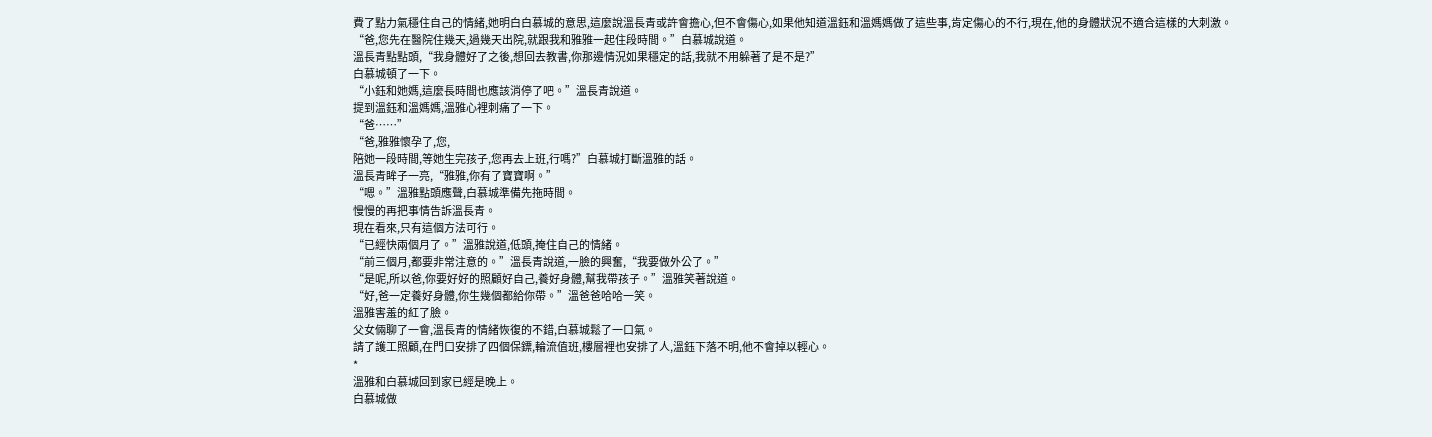費了點力氣穩住自己的情緒,她明白白慕城的意思,這麼說溫長青或許會擔心,但不會傷心,如果他知道溫鈺和溫媽媽做了這些事,肯定傷心的不行,現在,他的身體狀況不適合這樣的大刺激。
“爸,您先在醫院住幾天,過幾天出院,就跟我和雅雅一起住段時間。”白慕城說道。
溫長青點點頭,“我身體好了之後,想回去教書,你那邊情況如果穩定的話,我就不用躲著了是不是?”
白慕城頓了一下。
“小鈺和她媽,這麼長時間也應該消停了吧。”溫長青說道。
提到溫鈺和溫媽媽,溫雅心裡刺痛了一下。
“爸……”
“爸,雅雅懷孕了,您,
陪她一段時間,等她生完孩子,您再去上班,行嗎?”白慕城打斷溫雅的話。
溫長青眸子一亮,“雅雅,你有了寶寶啊。”
“嗯。”溫雅點頭應聲,白慕城準備先拖時間。
慢慢的再把事情告訴溫長青。
現在看來,只有這個方法可行。
“已經快兩個月了。”溫雅說道,低頭,掩住自己的情緒。
“前三個月,都要非常注意的。”溫長青說道,一臉的興奮,“我要做外公了。”
“是呢,所以爸,你要好好的照顧好自己,養好身體,幫我帶孩子。”溫雅笑著說道。
“好,爸一定養好身體,你生幾個都給你帶。”溫爸爸哈哈一笑。
溫雅害羞的紅了臉。
父女倆聊了一會,溫長青的情緒恢復的不錯,白慕城鬆了一口氣。
請了護工照顧,在門口安排了四個保鏢,輪流值班,樓層裡也安排了人,溫鈺下落不明,他不會掉以輕心。
*
溫雅和白慕城回到家已經是晚上。
白慕城做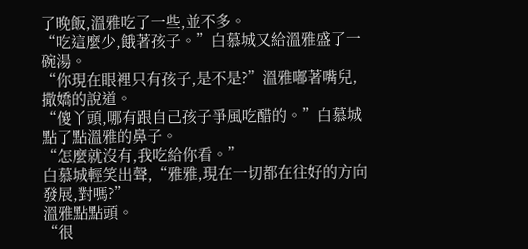了晚飯,溫雅吃了一些,並不多。
“吃這麼少,餓著孩子。”白慕城又給溫雅盛了一碗湯。
“你現在眼裡只有孩子,是不是?”溫雅嘟著嘴兒,撒嬌的說道。
“傻丫頭,哪有跟自己孩子爭風吃醋的。”白慕城點了點溫雅的鼻子。
“怎麼就沒有,我吃給你看。”
白慕城輕笑出聲,“雅雅,現在一切都在往好的方向發展,對嗎?”
溫雅點點頭。
“很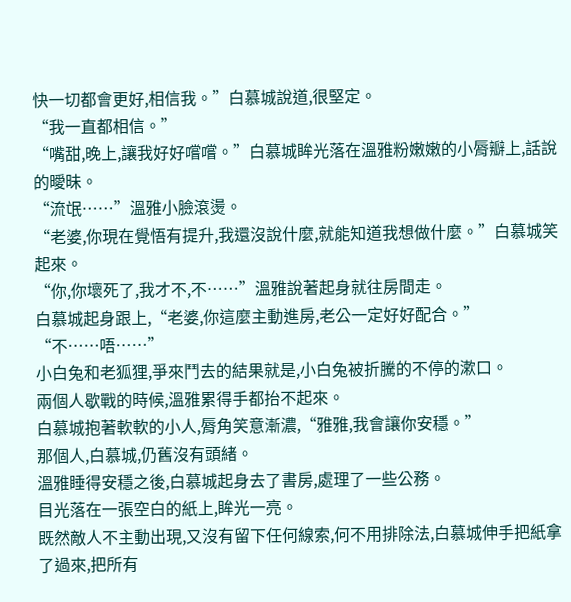快一切都會更好,相信我。”白慕城說道,很堅定。
“我一直都相信。”
“嘴甜,晚上,讓我好好嚐嚐。”白慕城眸光落在溫雅粉嫩嫩的小脣瓣上,話說的曖昧。
“流氓……”溫雅小臉滾燙。
“老婆,你現在覺悟有提升,我還沒說什麼,就能知道我想做什麼。”白慕城笑起來。
“你,你壞死了,我才不,不……”溫雅說著起身就往房間走。
白慕城起身跟上,“老婆,你這麼主動進房,老公一定好好配合。”
“不……唔……”
小白兔和老狐狸,爭來鬥去的結果就是,小白兔被折騰的不停的漱口。
兩個人歇戰的時候,溫雅累得手都抬不起來。
白慕城抱著軟軟的小人,脣角笑意漸濃,“雅雅,我會讓你安穩。”
那個人,白慕城,仍舊沒有頭緒。
溫雅睡得安穩之後,白慕城起身去了書房,處理了一些公務。
目光落在一張空白的紙上,眸光一亮。
既然敵人不主動出現,又沒有留下任何線索,何不用排除法,白慕城伸手把紙拿了過來,把所有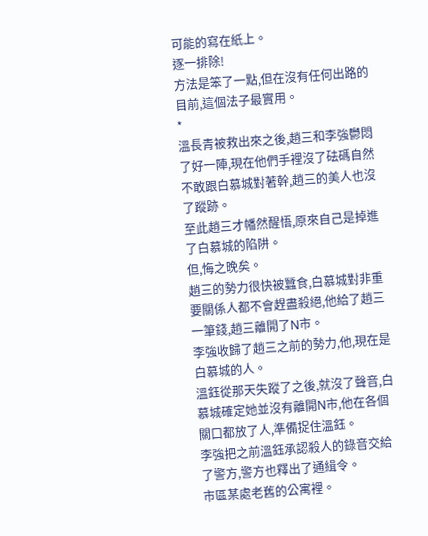可能的寫在紙上。
逐一排除!
方法是笨了一點,但在沒有任何出路的目前,這個法子最實用。
*
溫長青被救出來之後,趙三和李強鬱悶了好一陣,現在他們手裡沒了砝碼自然不敢跟白慕城對著幹,趙三的美人也沒了蹤跡。
至此趙三才幡然醒悟,原來自己是掉進了白慕城的陷阱。
但,悔之晚矣。
趙三的勢力很快被蠶食,白慕城對非重要關係人都不會趕盡殺絕,他給了趙三一筆錢,趙三離開了N市。
李強收歸了趙三之前的勢力,他,現在是白慕城的人。
溫鈺從那天失蹤了之後,就沒了聲音,白慕城確定她並沒有離開N市,他在各個關口都放了人,準備捉住溫鈺。
李強把之前溫鈺承認殺人的錄音交給了警方,警方也釋出了通緝令。
市區某處老舊的公寓裡。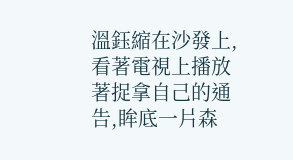溫鈺縮在沙發上,看著電視上播放著捉拿自己的通告,眸底一片森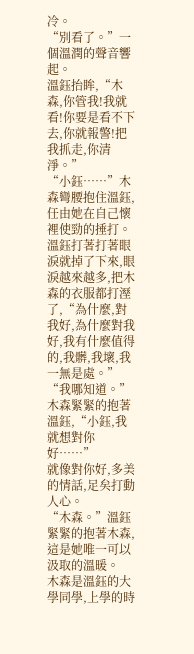冷。
“別看了。”一個溫潤的聲音響起。
溫鈺抬眸,“木森,你管我!我就看!你要是看不下去,你就報警!把我抓走,你清淨。”
“小鈺……”木森彎腰抱住溫鈺,任由她在自己懷裡使勁的捶打。
溫鈺打著打著眼淚就掉了下來,眼淚越來越多,把木森的衣服都打溼了,“為什麼,對我好,為什麼對我好,我有什麼值得的,我髒,我壞,我一無是處。”
“我哪知道。”木森緊緊的抱著溫鈺,“小鈺,我就想對你好……”
就像對你好,多美的情話,足矣打動人心。
“木森。”溫鈺緊緊的抱著木森,這是她唯一可以汲取的溫暖。
木森是溫鈺的大學同學,上學的時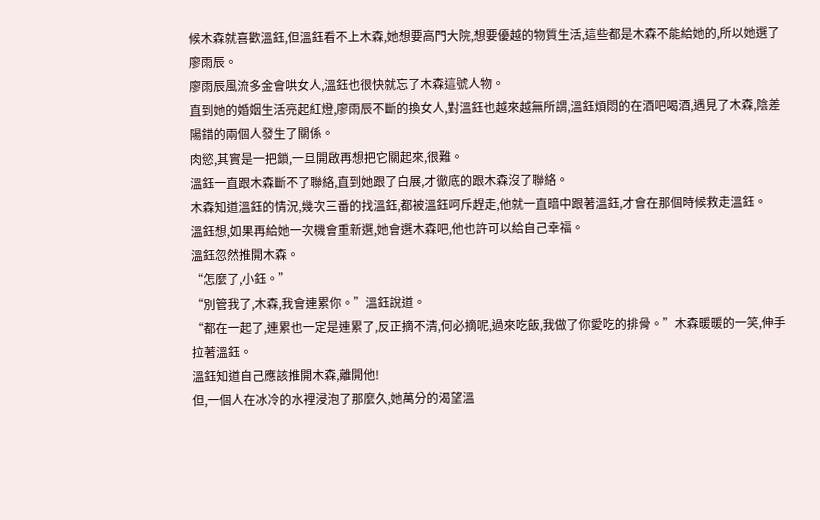候木森就喜歡溫鈺,但溫鈺看不上木森,她想要高門大院,想要優越的物質生活,這些都是木森不能給她的,所以她選了廖雨辰。
廖雨辰風流多金會哄女人,溫鈺也很快就忘了木森這號人物。
直到她的婚姻生活亮起紅燈,廖雨辰不斷的換女人,對溫鈺也越來越無所謂,溫鈺煩悶的在酒吧喝酒,遇見了木森,陰差陽錯的兩個人發生了關係。
肉慾,其實是一把鎖,一旦開啟再想把它關起來,很難。
溫鈺一直跟木森斷不了聯絡,直到她跟了白展,才徹底的跟木森沒了聯絡。
木森知道溫鈺的情況,幾次三番的找溫鈺,都被溫鈺呵斥趕走,他就一直暗中跟著溫鈺,才會在那個時候救走溫鈺。
溫鈺想,如果再給她一次機會重新選,她會選木森吧,他也許可以給自己幸福。
溫鈺忽然推開木森。
“怎麼了,小鈺。”
“別管我了,木森,我會連累你。”溫鈺說道。
“都在一起了,連累也一定是連累了,反正摘不清,何必摘呢,過來吃飯,我做了你愛吃的排骨。”木森暖暖的一笑,伸手拉著溫鈺。
溫鈺知道自己應該推開木森,離開他!
但,一個人在冰冷的水裡浸泡了那麼久,她萬分的渴望溫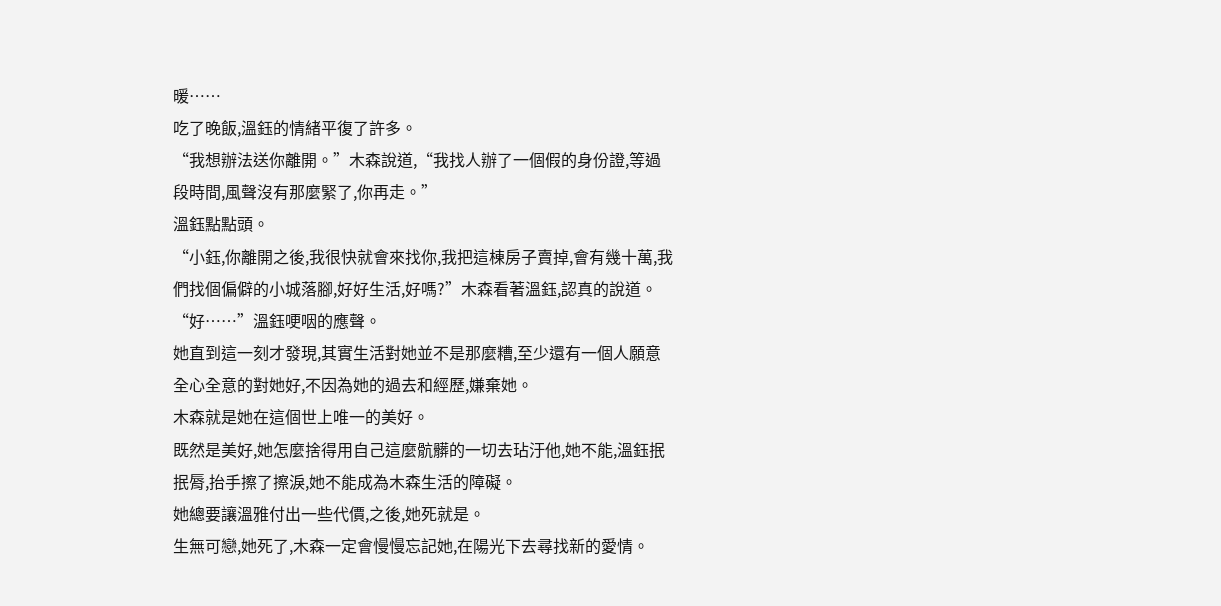暖……
吃了晚飯,溫鈺的情緒平復了許多。
“我想辦法送你離開。”木森說道,“我找人辦了一個假的身份證,等過段時間,風聲沒有那麼緊了,你再走。”
溫鈺點點頭。
“小鈺,你離開之後,我很快就會來找你,我把這棟房子賣掉,會有幾十萬,我們找個偏僻的小城落腳,好好生活,好嗎?”木森看著溫鈺,認真的說道。
“好……”溫鈺哽咽的應聲。
她直到這一刻才發現,其實生活對她並不是那麼糟,至少還有一個人願意全心全意的對她好,不因為她的過去和經歷,嫌棄她。
木森就是她在這個世上唯一的美好。
既然是美好,她怎麼捨得用自己這麼骯髒的一切去玷汙他,她不能,溫鈺抿抿脣,抬手擦了擦淚,她不能成為木森生活的障礙。
她總要讓溫雅付出一些代價,之後,她死就是。
生無可戀,她死了,木森一定會慢慢忘記她,在陽光下去尋找新的愛情。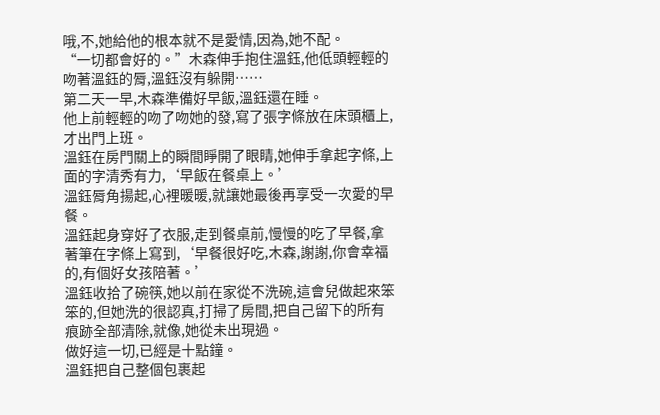哦,不,她給他的根本就不是愛情,因為,她不配。
“一切都會好的。”木森伸手抱住溫鈺,他低頭輕輕的吻著溫鈺的脣,溫鈺沒有躲開……
第二天一早,木森準備好早飯,溫鈺還在睡。
他上前輕輕的吻了吻她的發,寫了張字條放在床頭櫃上,才出門上班。
溫鈺在房門關上的瞬間睜開了眼睛,她伸手拿起字條,上面的字清秀有力,‘早飯在餐桌上。’
溫鈺脣角揚起,心裡暖暖,就讓她最後再享受一次愛的早餐。
溫鈺起身穿好了衣服,走到餐桌前,慢慢的吃了早餐,拿著筆在字條上寫到,‘早餐很好吃,木森,謝謝,你會幸福的,有個好女孩陪著。’
溫鈺收拾了碗筷,她以前在家從不洗碗,這會兒做起來笨笨的,但她洗的很認真,打掃了房間,把自己留下的所有痕跡全部清除,就像,她從未出現過。
做好這一切,已經是十點鐘。
溫鈺把自己整個包裹起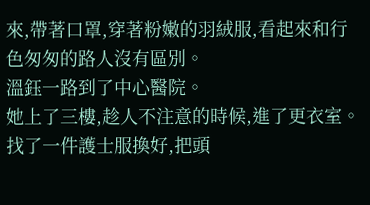來,帶著口罩,穿著粉嫩的羽絨服,看起來和行色匆匆的路人沒有區別。
溫鈺一路到了中心醫院。
她上了三樓,趁人不注意的時候,進了更衣室。
找了一件護士服換好,把頭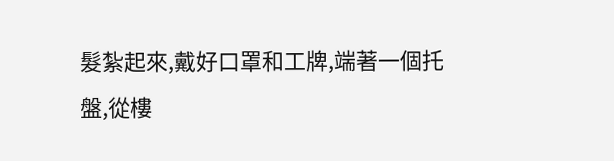髮紮起來,戴好口罩和工牌,端著一個托盤,從樓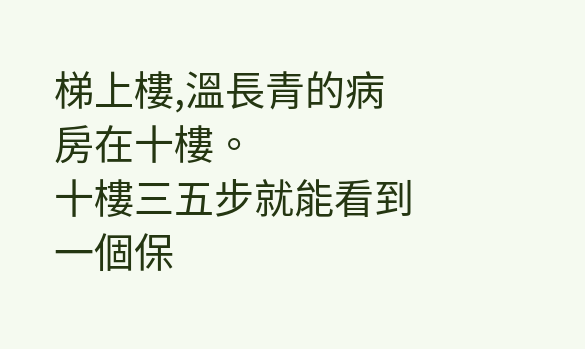梯上樓,溫長青的病房在十樓。
十樓三五步就能看到一個保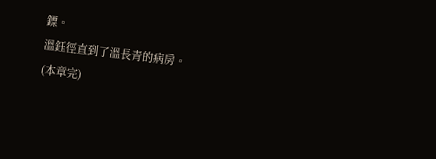鏢。
溫鈺徑直到了溫長青的病房。
(本章完)